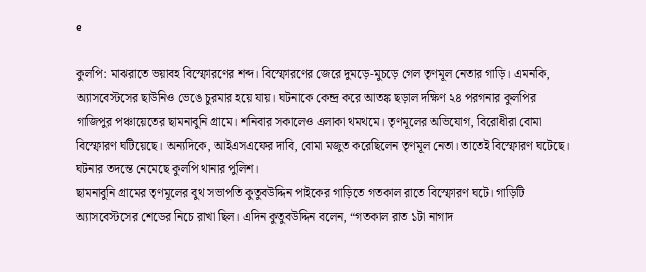e

কুলপি: মাঝরাতে ভয়াবহ বিস্ফোরণের শব্দ। বিস্ফোরণের জেরে দুমড়ে-মুচড়ে গেল তৃণমূল নেতার গাড়ি। এমনকি, অ্যাসবেস্টসের ছাউনিও ভেঙে চুরমার হয়ে যায়। ঘটনাকে কেন্দ্র করে আতঙ্ক ছড়াল দক্ষিণ ২৪ পরগনার কুলপির গাজিপুর পঞ্চায়েতের ছামনাবুনি গ্রামে। শনিবার সকালেও এলাকা থমথমে। তৃণমূলের অভিযোগ, বিরোধীরা বোমা বিস্ফোরণ ঘটিয়েছে। অন্যদিকে, আইএসএফের দাবি, বোমা মজুত করেছিলেন তৃণমূল নেতা। তাতেই বিস্ফোরণ ঘটেছে। ঘটনার তদন্তে নেমেছে কুলপি থানার পুলিশ।
ছামনাবুনি গ্রামের তৃণমূলের বুথ সভাপতি কুতুবউদ্দিন পাইকের গাড়িতে গতকাল রাতে বিস্ফোরণ ঘটে। গাড়িটি অ্যাসবেস্টসের শেডের নিচে রাখা ছিল। এদিন কুতুবউদ্দিন বলেন, “গতকাল রাত ১টা নাগাদ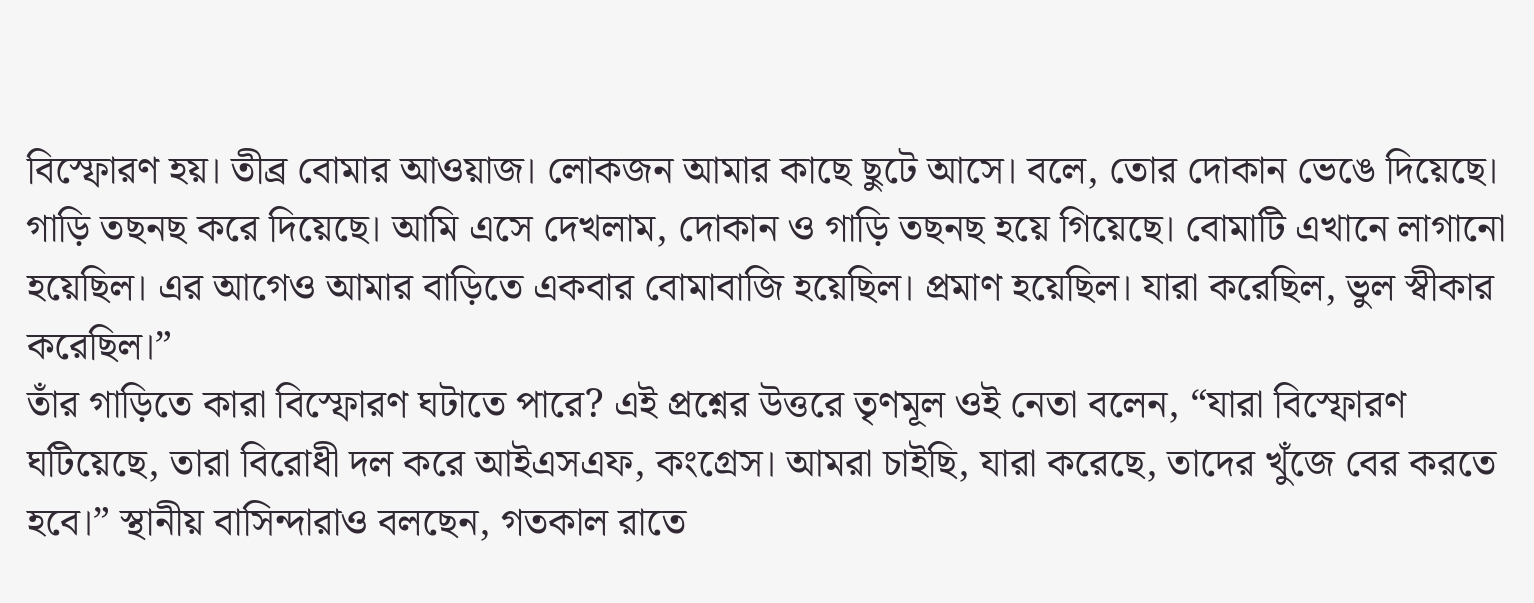বিস্ফোরণ হয়। তীব্র বোমার আওয়াজ। লোকজন আমার কাছে ছুটে আসে। বলে, তোর দোকান ভেঙে দিয়েছে। গাড়ি তছনছ করে দিয়েছে। আমি এসে দেখলাম, দোকান ও গাড়ি তছনছ হয়ে গিয়েছে। বোমাটি এখানে লাগানো হয়েছিল। এর আগেও আমার বাড়িতে একবার বোমাবাজি হয়েছিল। প্রমাণ হয়েছিল। যারা করেছিল, ভুল স্বীকার করেছিল।”
তাঁর গাড়িতে কারা বিস্ফোরণ ঘটাতে পারে? এই প্রশ্নের উত্তরে তৃণমূল ওই নেতা বলেন, “যারা বিস্ফোরণ ঘটিয়েছে, তারা বিরোধী দল করে আইএসএফ, কংগ্রেস। আমরা চাইছি, যারা করেছে, তাদের খুঁজে বের করতে হবে।” স্থানীয় বাসিন্দারাও বলছেন, গতকাল রাতে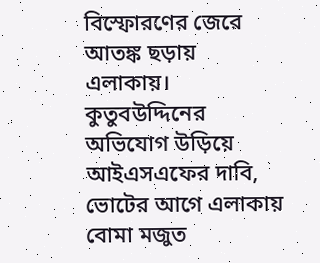বিস্ফোরণের জেরে আতঙ্ক ছড়ায় এলাকায়। কুতুবউদ্দিনের অভিযোগ উড়িয়ে আইএসএফের দাবি, ভোটের আগে এলাকায় বোমা মজুত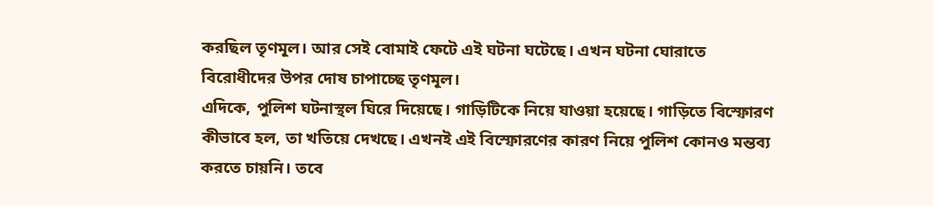করছিল তৃণমূল। আর সেই বোমাই ফেটে এই ঘটনা ঘটেছে। এখন ঘটনা ঘোরাতে বিরোধীদের উপর দোষ চাপাচ্ছে তৃণমূল।
এদিকে, পুলিশ ঘটনাস্থল ঘিরে দিয়েছে। গাড়িটিকে নিয়ে যাওয়া হয়েছে। গাড়িতে বিস্ফোরণ কীভাবে হল, তা খতিয়ে দেখছে। এখনই এই বিস্ফোরণের কারণ নিয়ে পুলিশ কোনও মন্তব্য করতে চায়নি। তবে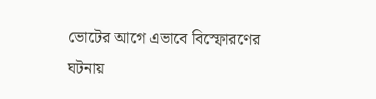ভোটের আগে এভাবে বিস্ফোরণের ঘটনায়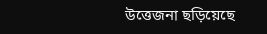উত্তেজনা ছড়িয়েছে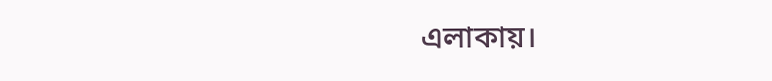এলাকায়।